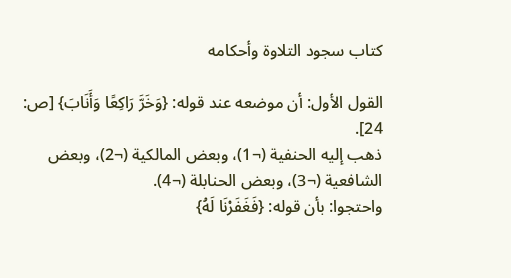كتاب سجود التلاوة وأحكامه

القول الأول: أن موضعه عند قوله: {وَخَرَّ رَاكِعًا وَأَنَابَ} [ص: 24].
ذهب إليه الحنفية (¬1)، وبعض المالكية (¬2)، وبعض الشافعية (¬3)، وبعض الحنابلة (¬4).
واحتجوا: بأن قوله: {فَغَفَرْنَا لَهُ}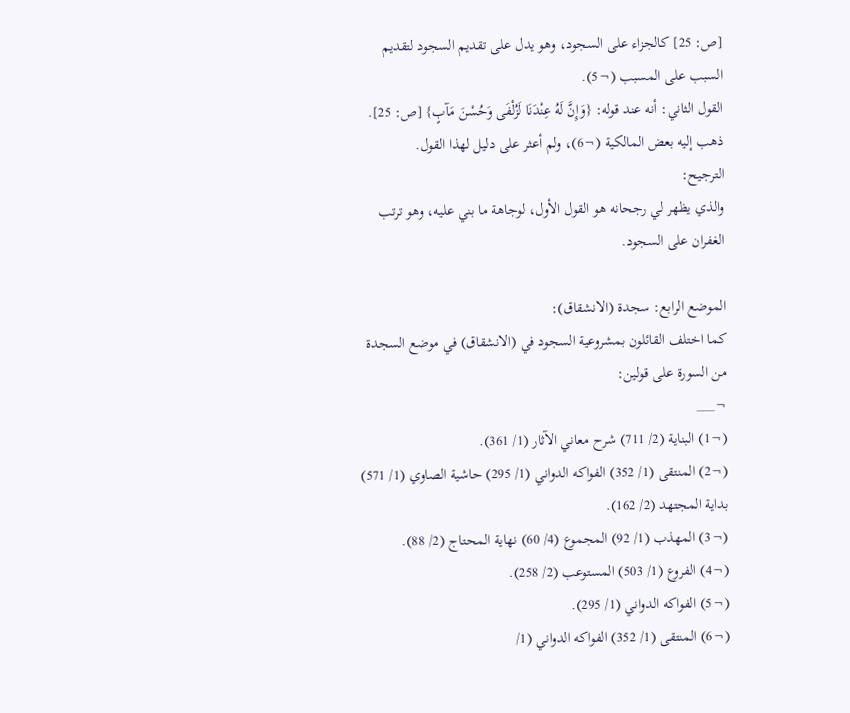[ص: 25] كالجزاء على السجود، وهو يدل على تقديم السجود لتقديم السبب على المسبب (¬5).
القول الثاني: أنه عند قوله: {وَإِنَّ لَهُ عِنْدَنَا لَزُلْفَى وَحُسْنَ مَآبٍ} [ص: 25].
ذهب إليه بعض المالكية (¬6)، ولم أعثر على دليل لهذا القول.
الترجيح:
والذي يظهر لي رجحانه هو القول الأول، لوجاهة ما بني عليه، وهو ترتب الغفران على السجود.

الموضع الرابع: سجدة (الانشقاق):
كما اختلف القائلون بمشروعية السجود في (الانشقاق) في موضع السجدة من السورة على قولين:
¬___
(¬1) البناية (2/ 711) شرح معاني الآثار (1/ 361).
(¬2) المنتقى (1/ 352) الفواكه الدواني (1/ 295) حاشية الصاوي (1/ 571) بداية المجتهد (2/ 162).
(¬3) المهذب (1/ 92) المجموع (4/ 60) نهاية المحتاج (2/ 88).
(¬4) الفروع (1/ 503) المستوعب (2/ 258).
(¬5) الفواكه الدواني (1/ 295).
(¬6) المنتقى (1/ 352) الفواكه الدواني (1/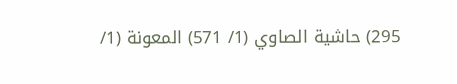295) حاشية الصاوي (1/ 571) المعونة (1/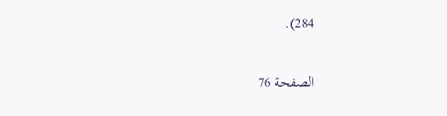284).

الصفحة 76